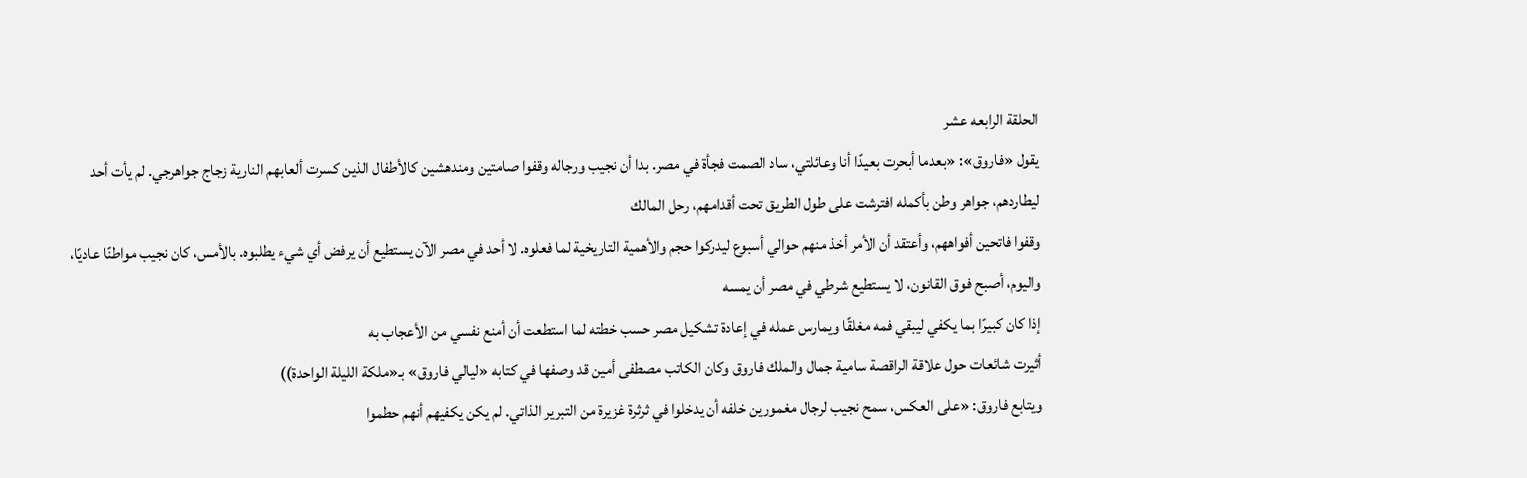الحلقة الرابعه عشر
يقول «فاروق»: «بعدما أبحرت بعيدًا أنا وعائلتي، ساد الصمت فجأة في مصر. بدا أن نجيب ورجاله وقفوا صامتين ومندهشين كالأطفال الذين كسرت ألعابهم النارية زجاج جواهرجي. لم يأت أحد ليطاردهم، جواهر وطن بأكمله افترشت على طول الطريق تحت أقدامهم، رحل المالك
وقفوا فاتحين أفواههم، وأعتقد أن الأمر أخذ منهم حوالي أسبوع ليدركوا حجم والأهمية التاريخية لما فعلوه. لا أحد في مصر الآن يستطيع أن يرفض أي شيء يطلبوه. بالأمس، كان نجيب مواطنًا عاديًا، واليوم، أصبح فوق القانون، لا يستطيع شرطي في مصر أن يمسه
إذا كان كبيرًا بما يكفي ليبقي فمه مغلقًا ويمارس عمله في إعادة تشكيل مصر حسب خطته لما استطعت أن أمنع نفسي من الأعجاب به
أثيرت شائعات حول علاقة الراقصة سامية جمال والملك فاروق وكان الكاتب مصطفى أمين قد وصفها في كتابه «ليالي فاروق» بـ«ملكة الليلة الواحدة))
ويتابع فاروق: «على العكس، سمح نجيب لرجال مغمورين خلفه أن يدخلوا في ثرثرة غزيرة من التبرير الذاتي. لم يكن يكفيهم أنهم حطموا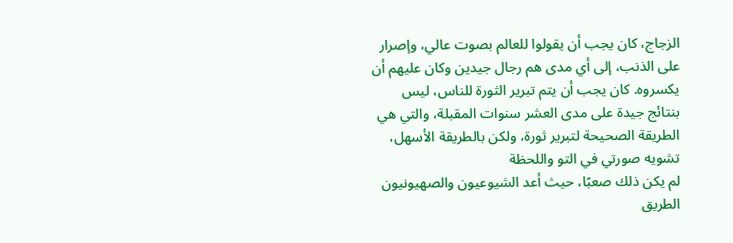الزجاج، كان يجب أن يقولوا للعالم بصوت عالي، وإصرار على الذنب، إلى أي مدى هم رجال جيدين وكان عليهم أن يكسروه. كان يجب أن يتم تبرير الثورة للناس، ليس بنتائج جيدة على مدى العشر سنوات المقبلة، والتي هي الطريقة الصحيحة لتبرير ثورة، ولكن بالطريقة الأسهل، تشويه صورتي في التو واللحظة
لم يكن ذلك صعبًا، حيث أعد الشيوعيون والصهيونيون الطريق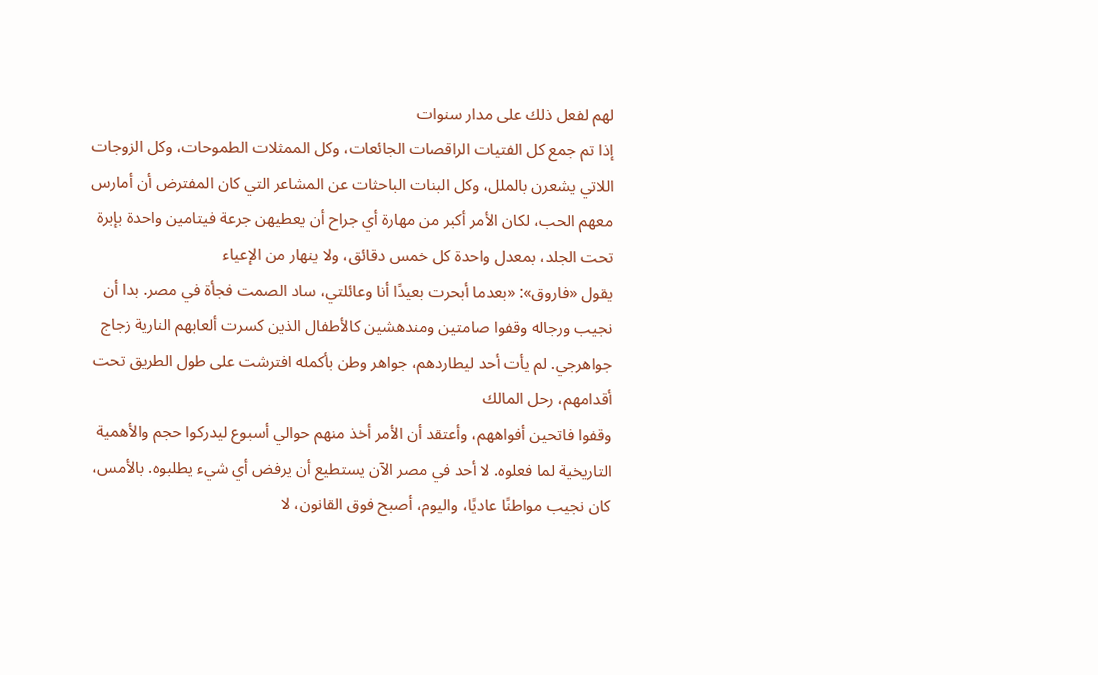لهم لفعل ذلك على مدار سنوات
إذا تم جمع كل الفتيات الراقصات الجائعات، وكل الممثلات الطموحات، وكل الزوجات اللاتي يشعرن بالملل، وكل البنات الباحثات عن المشاعر التي كان المفترض أن أمارس معهم الحب، لكان الأمر أكبر من مهارة أي جراح أن يعطيهن جرعة فيتامين واحدة بإبرة تحت الجلد، بمعدل واحدة كل خمس دقائق، ولا ينهار من الإعياء
يقول «فاروق»: «بعدما أبحرت بعيدًا أنا وعائلتي، ساد الصمت فجأة في مصر. بدا أن نجيب ورجاله وقفوا صامتين ومندهشين كالأطفال الذين كسرت ألعابهم النارية زجاج جواهرجي. لم يأت أحد ليطاردهم، جواهر وطن بأكمله افترشت على طول الطريق تحت أقدامهم، رحل المالك
وقفوا فاتحين أفواههم، وأعتقد أن الأمر أخذ منهم حوالي أسبوع ليدركوا حجم والأهمية التاريخية لما فعلوه. لا أحد في مصر الآن يستطيع أن يرفض أي شيء يطلبوه. بالأمس، كان نجيب مواطنًا عاديًا، واليوم، أصبح فوق القانون، لا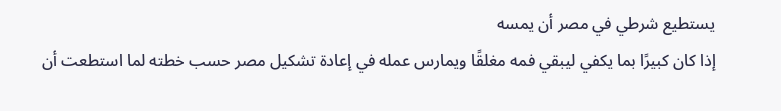يستطيع شرطي في مصر أن يمسه
إذا كان كبيرًا بما يكفي ليبقي فمه مغلقًا ويمارس عمله في إعادة تشكيل مصر حسب خطته لما استطعت أن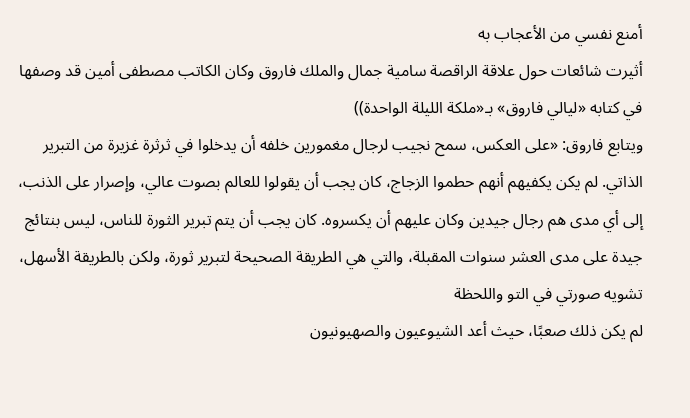أمنع نفسي من الأعجاب به
أثيرت شائعات حول علاقة الراقصة سامية جمال والملك فاروق وكان الكاتب مصطفى أمين قد وصفها في كتابه «ليالي فاروق» بـ«ملكة الليلة الواحدة))
ويتابع فاروق: «على العكس، سمح نجيب لرجال مغمورين خلفه أن يدخلوا في ثرثرة غزيرة من التبرير الذاتي. لم يكن يكفيهم أنهم حطموا الزجاج، كان يجب أن يقولوا للعالم بصوت عالي، وإصرار على الذنب، إلى أي مدى هم رجال جيدين وكان عليهم أن يكسروه. كان يجب أن يتم تبرير الثورة للناس، ليس بنتائج جيدة على مدى العشر سنوات المقبلة، والتي هي الطريقة الصحيحة لتبرير ثورة، ولكن بالطريقة الأسهل، تشويه صورتي في التو واللحظة
لم يكن ذلك صعبًا، حيث أعد الشيوعيون والصهيونيون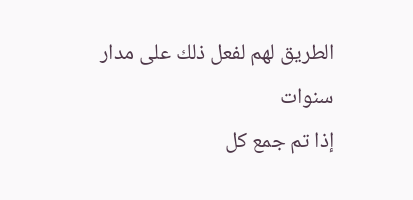الطريق لهم لفعل ذلك على مدار سنوات
إذا تم جمع كل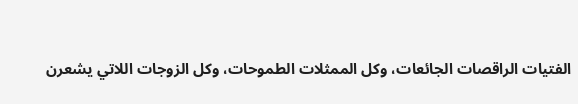الفتيات الراقصات الجائعات، وكل الممثلات الطموحات، وكل الزوجات اللاتي يشعرن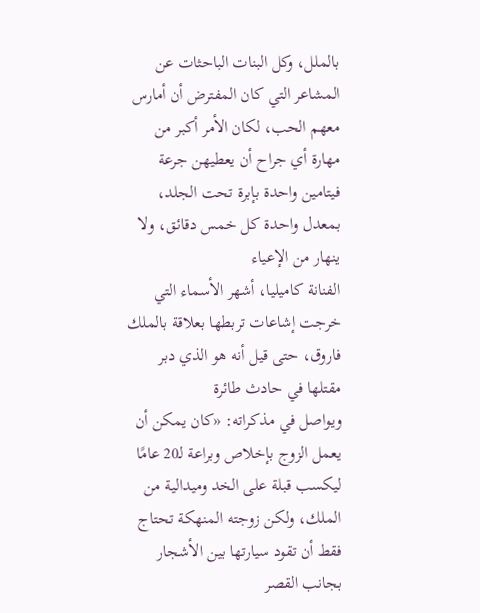بالملل، وكل البنات الباحثات عن المشاعر التي كان المفترض أن أمارس معهم الحب، لكان الأمر أكبر من مهارة أي جراح أن يعطيهن جرعة فيتامين واحدة بإبرة تحت الجلد، بمعدل واحدة كل خمس دقائق، ولا ينهار من الإعياء
الفنانة كاميليا، أشهر الأسماء التي خرجت إشاعات تربطها بعلاقة بالملك فاروق، حتى قيل أنه هو الذي دبر مقتلها في حادث طائرة
ويواصل في مذكراته: «كان يمكن أن يعمل الزوج بإخلاص وبراعة لـ20 عامًا ليكسب قبلة على الخد وميدالية من الملك، ولكن زوجته المنهكة تحتاج فقط أن تقود سيارتها بين الأشجار بجانب القصر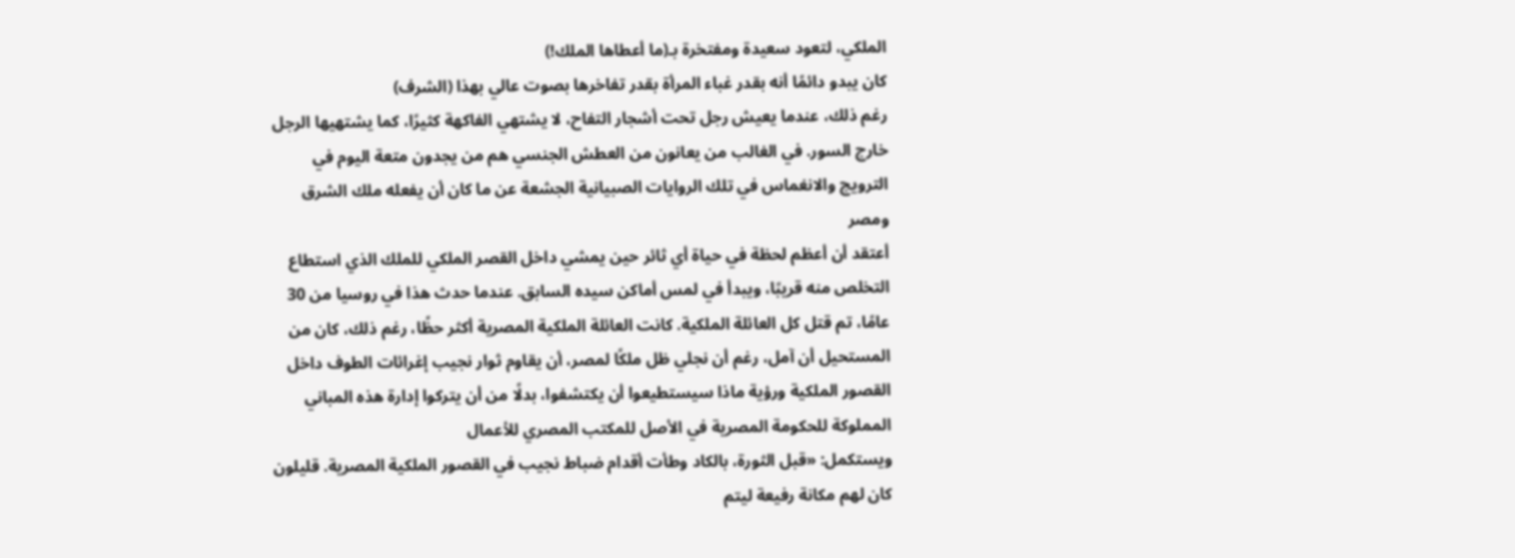الملكي، لتعود سعيدة ومفتخرة بـ(ما أعطاها الملك!)
كان يبدو دائمًا أنه بقدر غباء المرأة بقدر تفاخرها بصوت عالي بهذا (الشرف)
رغم ذلك، عندما يعيش رجل تحت أشجار التفاح، لا يشتهي الفاكهة كثيرًا، كما يشتهيها الرجل خارج السور. في الغالب من يعانون من العطش الجنسي هم من يجدون متعة اليوم في الترويج والانغماس في تلك الروايات الصبيانية الجشعة عن ما كان أن يفعله ملك الشرق ومصر
أعتقد أن أعظم لحظة في حياة أي ثائر حين يمشي داخل القصر الملكي للملك الذي استطاع التخلص منه قريبًا، ويبدأ في لمس أماكن سيده السابق. عندما حدث هذا في روسيا من 30 عامًا، تم قتل كل العائلة الملكية. كانت العائلة الملكية المصرية أكثر حظًا، رغم ذلك، كان من المستحيل أن آمل، رغم أن نجلي ظل ملكًا لمصر، أن يقاوم ثوار نجيب إغرائات الطوف داخل القصور الملكية ورؤية ماذا سيستطيعوا أن يكتشفوا، بدلًا من أن يتركوا إدارة هذه المباني المملوكة للحكومة المصرية في الأصل للمكتب المصري للأعمال
ويستكمل: «قبل الثورة، بالكاد وطأت أقدام ضباط نجيب في القصور الملكية المصرية. قليلون كان لهم مكانة رفيعة ليتم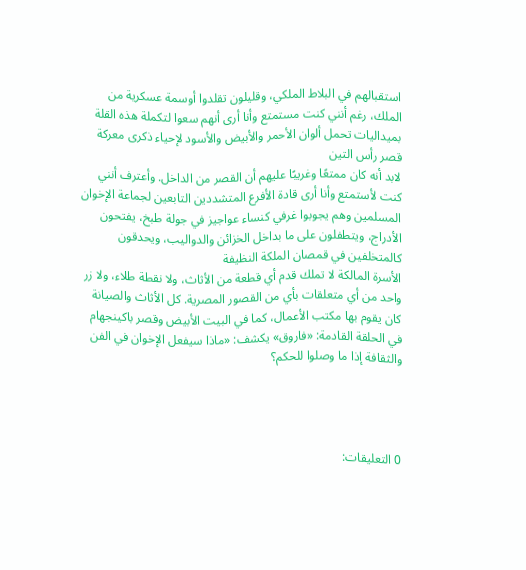استقبالهم في البلاط الملكي، وقليلون تقلدوا أوسمة عسكرية من الملك، رغم أنني كنت مستمتع وأنا أرى أنهم سعوا لتكملة هذه القلة بميداليات تحمل ألوان الأحمر والأبيض والأسود لإحياء ذكرى معركة قصر رأس التين
لابد أنه كان ممتعًا وغريبًا عليهم أن القصر من الداخل. وأعترف أنني كنت لأستمتع وأنا أرى قادة الأفرع المتشددين التابعين لجماعة الإخوان المسلمين وهم يجوبوا غرفي كنساء عواجيز في جولة طبخ، يفتحون الأدراج، ويتطفلون على ما بداخل الخزائن والدواليب، ويحدقون كالمتخلفين في قمصان الملكة النظيفة
الأسرة المالكة لا تملك قدم أي قطعة من الأثاث، ولا نقطة طلاء، ولا زر واحد من أي متعلقات بأي من القصور المصرية. كل الأثاث والصيانة كان يقوم بها مكتب الأعمال، كما في البيت الأبيض وقصر باكينجهام
في الحلقة القادمة: «فاروق» يكشف: «ماذا سيفعل الإخوان في الفن والثقافة إذا ما وصلوا للحكم؟




0 التعليقات: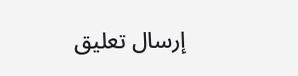إرسال تعليق